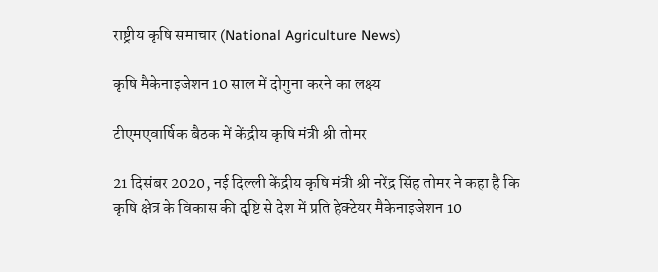राष्ट्रीय कृषि समाचार (National Agriculture News)

कृषि मैकेनाइजेशन 10 साल में दोगुना करने का लक्ष्य

टीएमएवार्षिक बैठक में केंद्रीय कृषि मंत्री श्री तोमर

21 दिसंबर 2020, नई दिल्ली केंद्रीय कृषि मंत्री श्री नरेंद्र सिंह तोमर ने कहा है कि कृषि क्षेत्र के विकास की दृष्टि से देश में प्रति हेक्टेयर मैकेनाइजेशन 10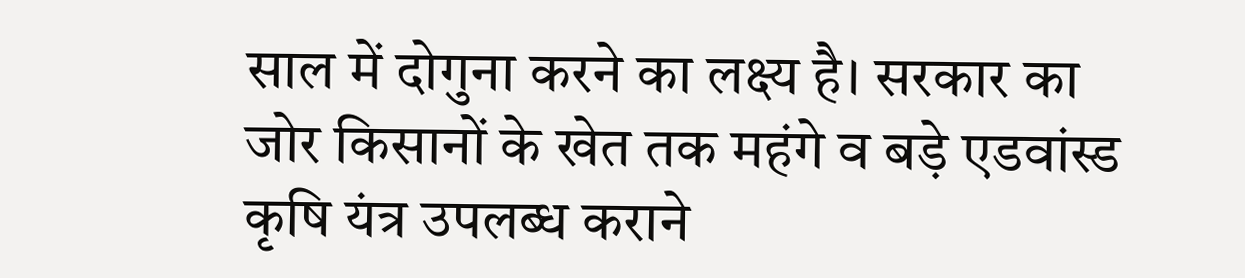साल में दोगुना करने का लक्ष्य है। सरकार का जोर किसानों के खेत तक महंगे व बड़े एडवांस्ड कृषि यंत्र उपलब्ध कराने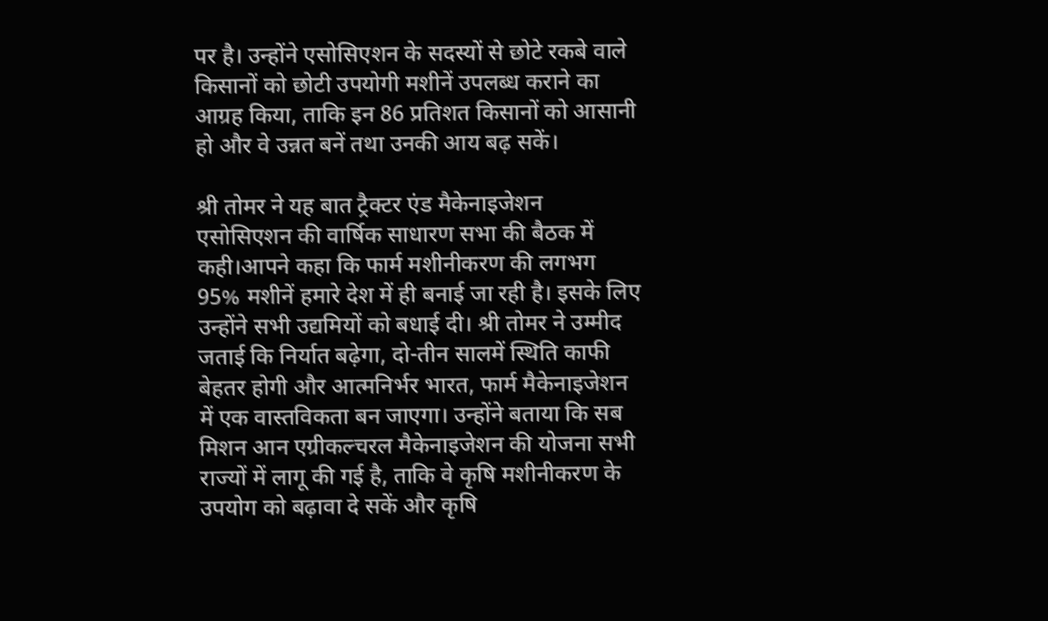पर है। उन्होंने एसोसिएशन के सदस्यों से छोटे रकबे वाले किसानों को छोटी उपयोगी मशीनें उपलब्ध कराने का आग्रह किया, ताकि इन 86 प्रतिशत किसानों को आसानी हो और वे उन्नत बनें तथा उनकी आय बढ़ सकें।

श्री तोमर ने यह बात ट्रैक्टर एंड मैकेनाइजेशन एसोसिएशन की वार्षिक साधारण सभा की बैठक में कही।आपने कहा कि फार्म मशीनीकरण की लगभग 95% मशीनें हमारे देश में ही बनाई जा रही है। इसके लिए उन्होंने सभी उद्यमियों को बधाई दी। श्री तोमर ने उम्मीद जताई कि निर्यात बढ़ेगा, दो-तीन सालमें स्थिति काफी बेहतर होगी और आत्मनिर्भर भारत, फार्म मैकेनाइजेशन में एक वास्तविकता बन जाएगा। उन्होंने बताया कि सब मिशन आन एग्रीकल्चरल मैकेनाइजेशन की योजना सभी राज्यों में लागू की गई है, ताकि वे कृषि मशीनीकरण के उपयोग को बढ़ावा दे सकें और कृषि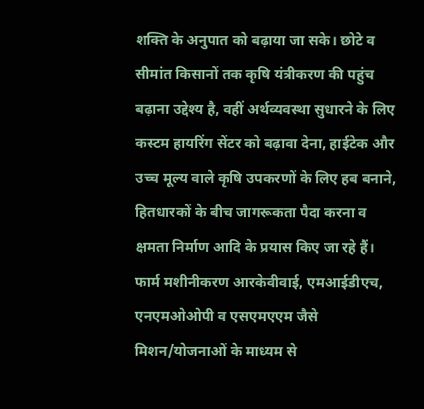शक्ति के अनुपात को बढ़ाया जा सके। छोटे व सीमांत किसानों तक कृषि यंत्रीकरण की पहुंच बढ़ाना उद्देश्य है, वहीं अर्थव्यवस्था सुधारने के लिए कस्टम हायरिंग सेंटर को बढ़ावा देना, हाईटेक और उच्च मूल्य वाले कृषि उपकरणों के लिए हब बनाने, हितधारकों के बीच जागरूकता पैदा करना व क्षमता निर्माण आदि के प्रयास किए जा रहे हैं। फार्म मशीनीकरण आरकेवीवाई, एमआईडीएच, एनएमओओपी व एसएमएएम जैसे मिशन/योजनाओं के माध्यम से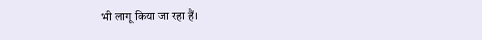भी लागू किया जा रहा हैं।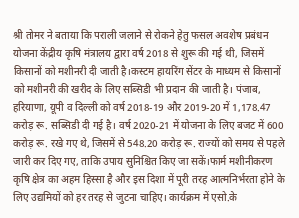श्री तोमर ने बताया कि पराली जलाने से रोकने हेतु फसल अवशेष प्रबंधन योजना केंद्रीय कृषि मंत्रालय द्वारा वर्ष 2018 से शुरू की गई थी, जिसमें किसानों को मशीनरी दी जाती है।कस्टम हायरिंग सेंटर के माध्यम से किसानों को मशीनरी की खरीद के लिए सब्सिडी भी प्रदान की जाती है। पंजाब, हरियाणा, यूपी व दिल्ली को वर्ष 2018-19 और 2019-20 में 1,178.47 करोड़ रू. सब्सिडी दी गई है। वर्ष 2020-21 में योजना के लिए बजट में 600 करोड़ रू. रखे गए थे, जिसमें से 548.20 करोड़ रू. राज्यों को समय से पहले जारी कर दिए गए, ताकि उपाय सुनिश्चित किए जा सकें।फार्म मशीनीकरण कृषि क्षेत्र का अहम हिस्सा है और इस दिशा में पूरी तरह आत्मनिर्भरता होने के लिए उद्यमियों को हर तरह से जुटना चाहिए। कार्यक्रम में एसो.के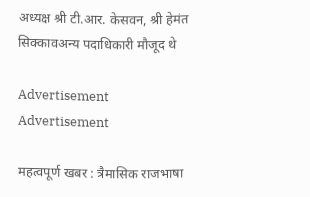अध्यक्ष श्री टी.आर. केसवन, श्री हेमंत सिक्कावअन्य पदाधिकारी मौजूद थे

Advertisement
Advertisement

महत्वपूर्ण खबर : त्रैमासिक राजभाषा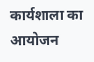कार्यशाला का आयोजन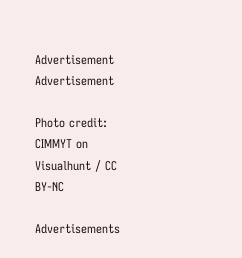Advertisement
Advertisement

Photo credit: CIMMYT on Visualhunt / CC BY-NC

Advertisements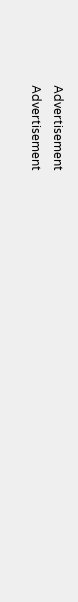Advertisement
Advertisement